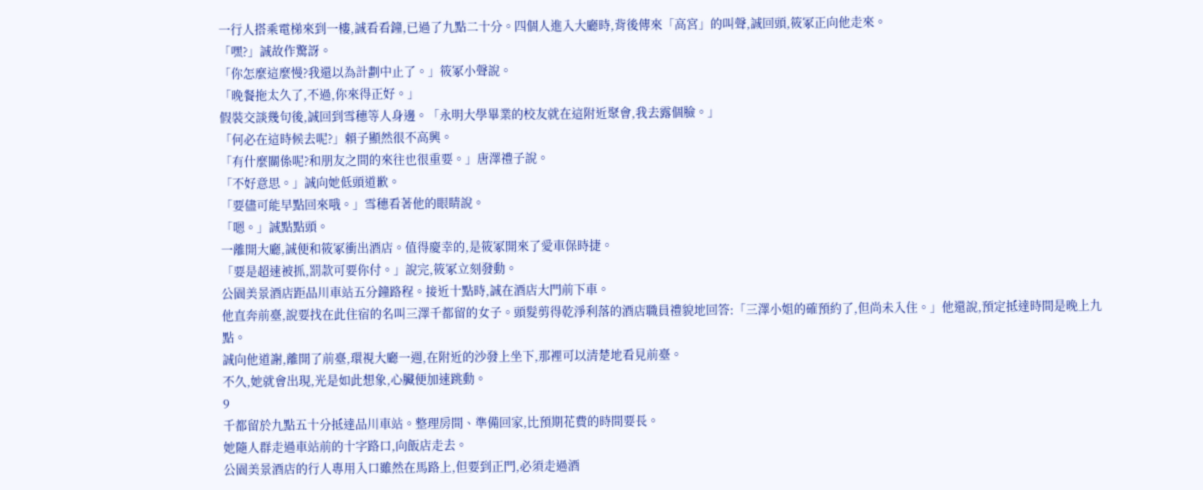一行人搭乘電梯來到一樓,誠看看鐘,已過了九點二十分。四個人進入大廳時,背後傳來「高宮」的叫聲,誠回頭,筱冢正向他走來。
「嘿?」誠故作驚訝。
「你怎麼這麼慢?我還以為計劃中止了。」筱冢小聲說。
「晚餐拖太久了,不過,你來得正好。」
假裝交談幾句後,誠回到雪穗等人身邊。「永明大學畢業的校友就在這附近聚會,我去露個臉。」
「何必在這時候去呢?」賴子顯然很不高興。
「有什麼關係呢?和朋友之間的來往也很重要。」唐澤禮子說。
「不好意思。」誠向她低頭道歉。
「要儘可能早點回來哦。」雪穗看著他的眼睛說。
「嗯。」誠點點頭。
一離開大廳,誠便和筱冢衝出酒店。值得慶幸的,是筱冢開來了愛車保時捷。
「要是超速被抓,罰款可要你付。」說完,筱冢立刻發動。
公園美景酒店距品川車站五分鐘路程。接近十點時,誠在酒店大門前下車。
他直奔前臺,說要找在此住宿的名叫三澤千都留的女子。頭髮剪得乾淨利落的酒店職員禮貌地回答:「三澤小姐的確預約了,但尚未入住。」他還說,預定抵達時間是晚上九點。
誠向他道謝,離開了前臺,環視大廳一週,在附近的沙發上坐下,那裡可以清楚地看見前臺。
不久,她就會出現,光是如此想象,心臟便加速跳動。
9
千都留於九點五十分抵達品川車站。整理房間、準備回家,比預期花費的時間要長。
她隨人群走過車站前的十字路口,向飯店走去。
公園美景酒店的行人專用入口雖然在馬路上,但要到正門,必須走過酒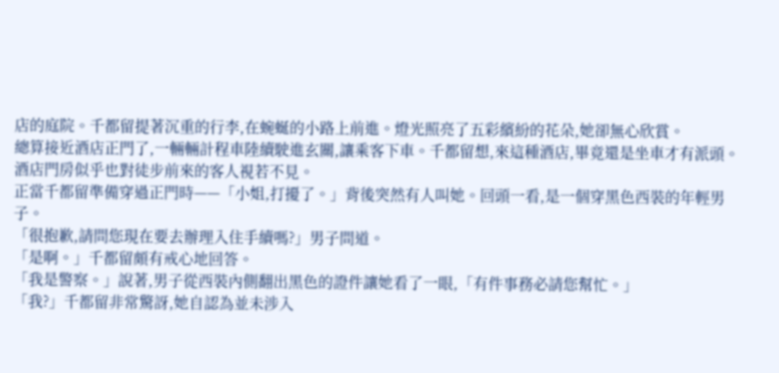店的庭院。千都留提著沉重的行李,在蜿蜒的小路上前進。燈光照亮了五彩繽紛的花朵,她卻無心欣賞。
總算接近酒店正門了,一輛輛計程車陸續駛進玄關,讓乘客下車。千都留想,來這種酒店,畢竟還是坐車才有派頭。酒店門房似乎也對徒步前來的客人視若不見。
正當千都留準備穿過正門時——「小姐,打擾了。」背後突然有人叫她。回頭一看,是一個穿黑色西裝的年輕男子。
「很抱歉,請問您現在要去辦理入住手續嗎?」男子問道。
「是啊。」千都留頗有戒心地回答。
「我是警察。」說著,男子從西裝內側翻出黑色的證件讓她看了一眼,「有件事務必請您幫忙。」
「我?」千都留非常驚訝,她自認為並未涉入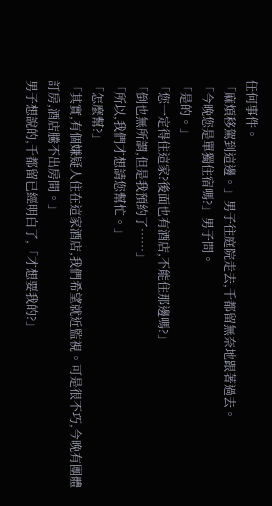任何事件。
「麻煩移駕到這邊。」男子往庭院走去,千都留無奈地跟著過去。
「今晚您是單獨住宿嗎?」男子問。
「是的。」
「您一定得住這家?後面也有酒店,不能住那邊嗎?」
「倒也無所謂,但是我預約了……」
「所以,我們才想請您幫忙。」
「怎麼幫?」
「其實,有個嫌疑人住在這家酒店,我們希望就近監視。可是很不巧,今晚有團體訂房,酒店騰不出房間。」
男子想說的,千都留已經明白了,「才想要我的?」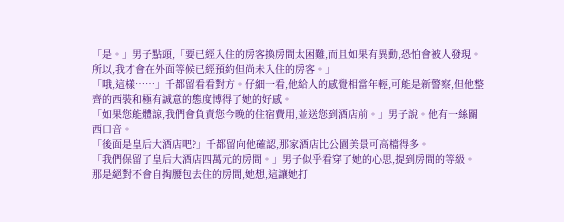「是。」男子點頭,「要已經入住的房客換房間太困難,而且如果有異動,恐怕會被人發現。所以,我才會在外面等候已經預約但尚未入住的房客。」
「哦,這樣……」千都留看看對方。仔細一看,他給人的感覺相當年輕,可能是新警察,但他整齊的西裝和極有誠意的態度博得了她的好感。
「如果您能體諒,我們會負責您今晚的住宿費用,並送您到酒店前。」男子說。他有一絲關西口音。
「後面是皇后大酒店吧?」千都留向他確認,那家酒店比公園美景可高檔得多。
「我們保留了皇后大酒店四萬元的房間。」男子似乎看穿了她的心思,提到房間的等級。
那是絕對不會自掏腰包去住的房間,她想,這讓她打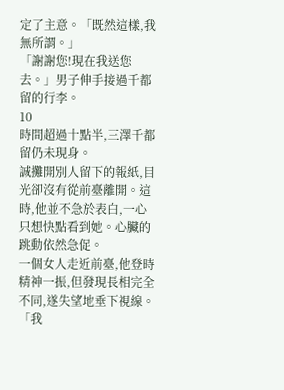定了主意。「既然這樣,我無所謂。」
「謝謝您!現在我送您去。」男子伸手接過千都留的行李。
10
時間超過十點半,三澤千都留仍未現身。
誠攤開別人留下的報紙,目光卻沒有從前臺離開。這時,他並不急於表白,一心只想快點看到她。心臟的跳動依然急促。
一個女人走近前臺,他登時精神一振,但發現長相完全不同,遂失望地垂下視線。
「我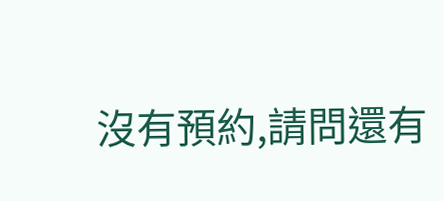沒有預約,請問還有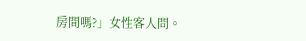房間嗎?」女性客人問。